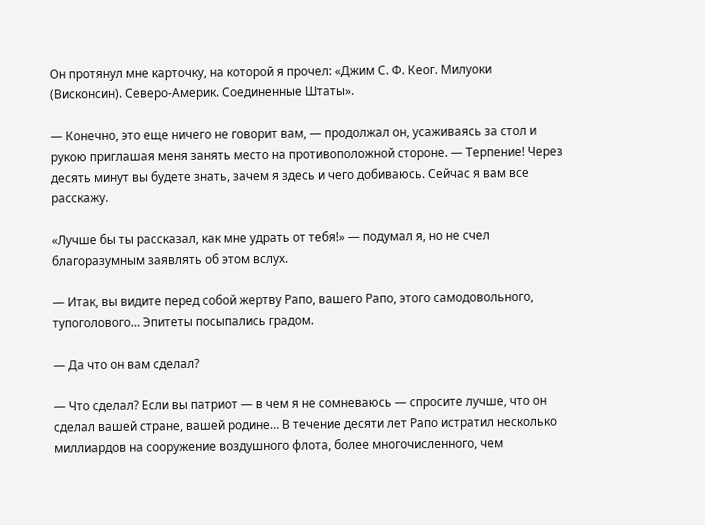Он протянул мне карточку, на которой я прочел: «Джим С. Ф. Кеог. Милуоки (Висконсин). Северо-Америк. Соединенные Штаты».

— Конечно, это еще ничего не говорит вам, — продолжал он, усаживаясь за стол и рукою приглашая меня занять место на противоположной стороне. — Терпение! Через десять минут вы будете знать, зачем я здесь и чего добиваюсь. Сейчас я вам все расскажу.

«Лучше бы ты рассказал, как мне удрать от тебя!» — подумал я, но не счел благоразумным заявлять об этом вслух.

— Итак, вы видите перед собой жертву Рапо, вашего Рапо, этого самодовольного, тупоголового… Эпитеты посыпались градом.

— Да что он вам сделал?

— Что сделал? Если вы патриот — в чем я не сомневаюсь — спросите лучше, что он сделал вашей стране, вашей родине… В течение десяти лет Рапо истратил несколько миллиардов на сооружение воздушного флота, более многочисленного, чем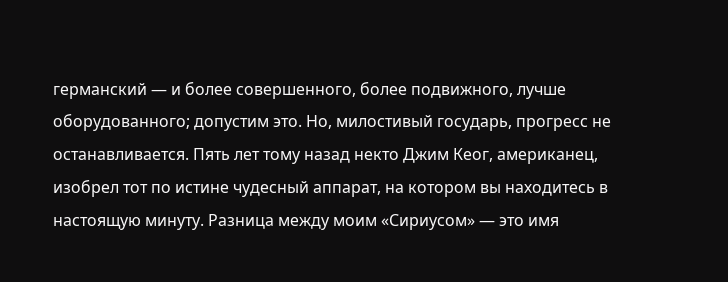германский — и более совершенного, более подвижного, лучше оборудованного; допустим это. Но, милостивый государь, прогресс не останавливается. Пять лет тому назад некто Джим Кеог, американец, изобрел тот по истине чудесный аппарат, на котором вы находитесь в настоящую минуту. Разница между моим «Сириусом» — это имя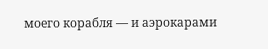моего корабля — и аэрокарами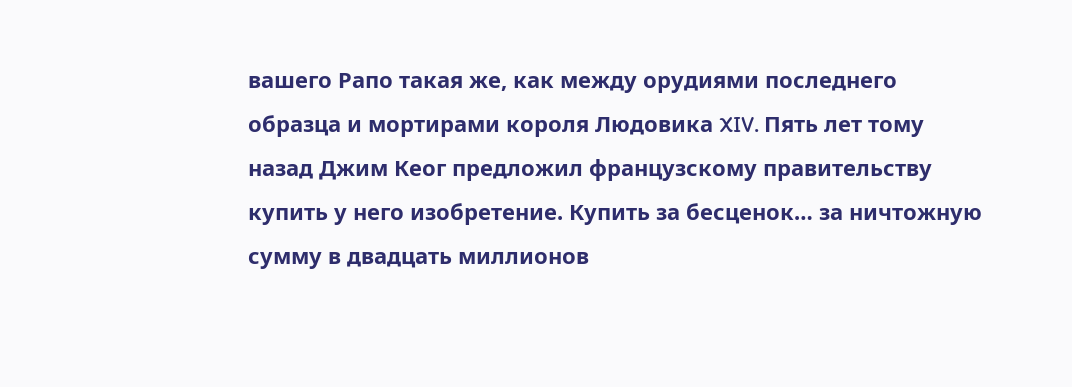вашего Рапо такая же, как между орудиями последнего образца и мортирами короля Людовика XIV. Пять лет тому назад Джим Кеог предложил французскому правительству купить у него изобретение. Купить за бесценок… за ничтожную сумму в двадцать миллионов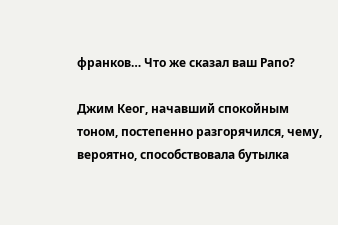франков… Что же сказал ваш Рапо?

Джим Кеог, начавший спокойным тоном, постепенно разгорячился, чему, вероятно, способствовала бутылка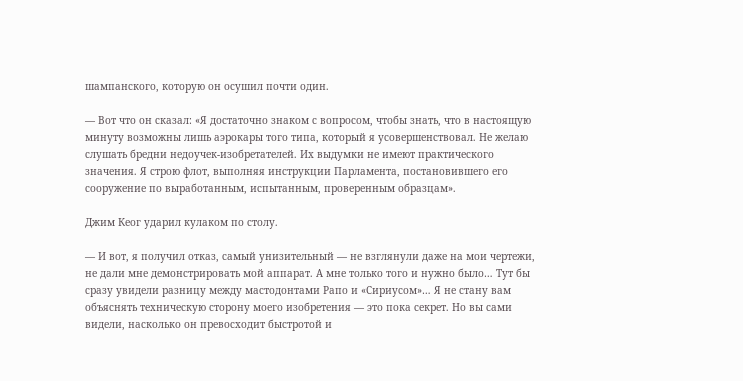шампанского, которую он осушил почти один.

— Вот что он сказал: «Я достаточно знаком с вопросом, чтобы знать, что в настоящую минуту возможны лишь аэрокары того типа, который я усовершенствовал. Не желаю слушать бредни недоучек-изобретателей. Их выдумки не имеют практического значения. Я строю флот, выполняя инструкции Парламента, постановившего его сооружение по выработанным, испытанным, проверенным образцам».

Джим Кеог ударил кулаком по столу.

— И вот, я получил отказ, самый унизительный — не взглянули даже на мои чертежи, не дали мне демонстрировать мой аппарат. А мне только того и нужно было… Тут бы сразу увидели разницу между мастодонтами Рапо и «Сириусом»… Я не стану вам объяснять техническую сторону моего изобретения — это пока секрет. Но вы сами видели, насколько он превосходит быстротой и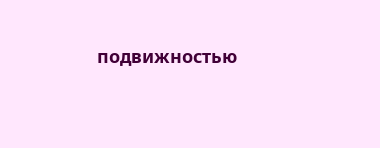подвижностью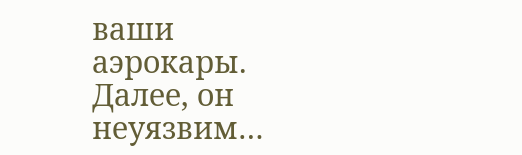ваши аэрокары. Далее, он неуязвим…